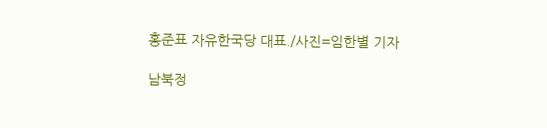홍준표 자유한국당 대표./사진=임한별 기자

남북정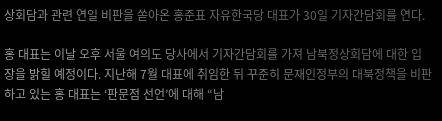상회담과 관련 연일 비판을 쏟아온 홍준표 자유한국당 대표가 30일 기자간담회를 연다.

홍 대표는 이날 오후 서울 여의도 당사에서 기자간담회를 가져 남북정상회담에 대한 입장을 밝힐 예정이다. 지난해 7월 대표에 취임한 뒤 꾸준히 문재인정부의 대북정책을 비판하고 있는 홍 대표는 ‘판문점 선언’에 대해 “남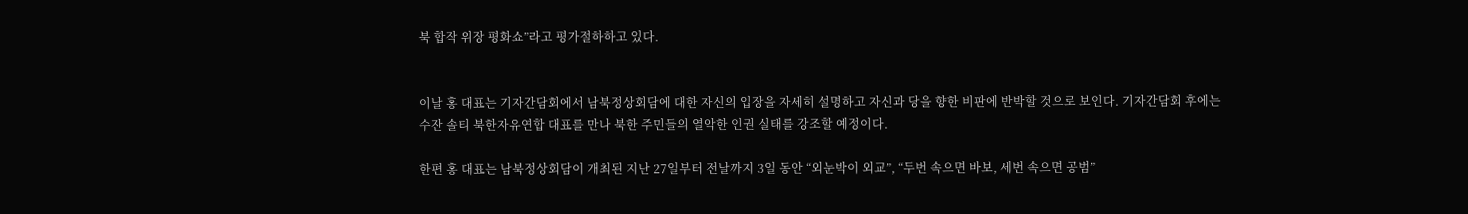북 합작 위장 평화쇼”라고 평가절하하고 있다.


이날 홍 대표는 기자간담회에서 남북정상회담에 대한 자신의 입장을 자세히 설명하고 자신과 당을 향한 비판에 반박할 것으로 보인다. 기자간담회 후에는 수잔 솔티 북한자유연합 대표를 만나 북한 주민들의 열악한 인권 실태를 강조할 예정이다.

한편 홍 대표는 남북정상회담이 개최된 지난 27일부터 전날까지 3일 동안 “외눈박이 외교”, “두번 속으면 바보, 세번 속으면 공범”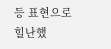등 표현으로 힐난했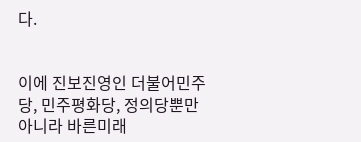다.


이에 진보진영인 더불어민주당, 민주평화당, 정의당뿐만아니라 바른미래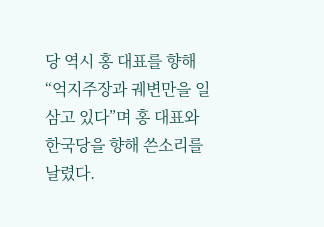당 역시 홍 대표를 향해 “억지주장과 궤변만을 일삼고 있다”며 홍 대표와 한국당을 향해 쓴소리를 날렸다.